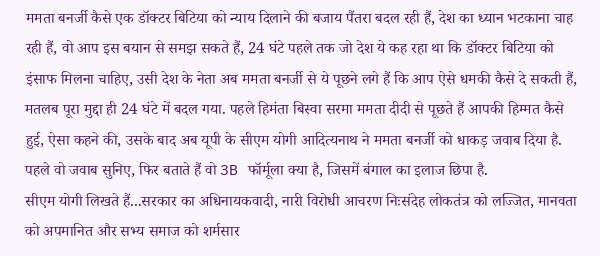ममता बनर्जी कैसे एक डॉक्टर बिटिया को न्याय दिलाने की बजाय पैंतरा बदल रही हैं, देश का ध्यान भटकाना चाह रही हैं, वो आप इस बयान से समझ सकते हैं, 24 घंटे पहले तक जो देश ये कह रहा था कि डॉक्टर बिटिया को इंसाफ मिलना चाहिए, उसी देश के नेता अब ममता बनर्जी से ये पूछने लगे हैं कि आप ऐसे धमकी कैसे दे सकती हैं, मतलब पूरा मुद्दा ही 24 घंटे में बदल गया. पहले हिमंता बिस्वा सरमा ममता दीदी से पूछते हैं आपकी हिम्मत कैसे हुई, ऐसा कहने की, उसके बाद अब यूपी के सीएम योगी आदित्यनाथ ने ममता बनर्जी को धाकड़ जवाब दिया है. पहले वो जवाब सुनिए, फिर बताते हैं वो 3B फॉर्मूला क्या है, जिसमें बंगाल का इलाज छिपा है.
सीएम योगी लिखते हैं...सरकार का अधिनायकवादी, नारी विरोधी आचरण निःसंदेह लोकतंत्र को लज्जित, मानवता को अपमानित और सभ्य समाज को शर्मसार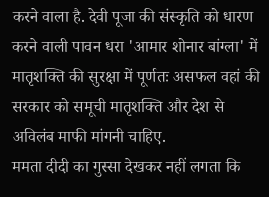करने वाला है. देवी पूजा की संस्कृति को धारण करने वाली पावन धरा 'आमार शोनार बांग्ला' में मातृशक्ति की सुरक्षा में पूर्णतः असफल वहां की सरकार को समूची मातृशक्ति और देश से अविलंब माफी मांगनी चाहिए.
ममता दीदी का गुस्सा देखकर नहीं लगता कि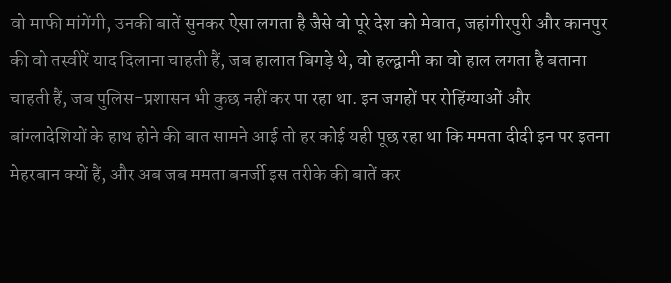वो माफी मांगेंगी, उनकी बातें सुनकर ऐसा लगता है जैसे वो पूरे देश को मेवात, जहांगीरपुरी और कानपुर की वो तस्वीरें याद दिलाना चाहती हैं, जब हालात बिगड़े थे, वो हल्द्वानी का वो हाल लगता है बताना चाहती हैं, जब पुलिस-प्रशासन भी कुछ नहीं कर पा रहा था. इन जगहों पर रोहिंग्याओं और बांग्लादेशियों के हाथ होने की बात सामने आई तो हर कोई यही पूछ रहा था कि ममता दीदी इन पर इतना मेहरबान क्यों हैं, और अब जब ममता बनर्जी इस तरीके की बातें कर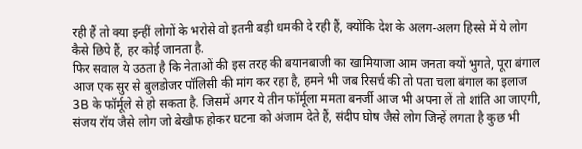रही हैं तो क्या इन्हीं लोगों के भरोसे वो इतनी बड़ी धमकी दे रही हैं, क्योंकि देश के अलग-अलग हिस्से में ये लोग कैसे छिपे हैं, हर कोई जानता है.
फिर सवाल ये उठता है कि नेताओं की इस तरह की बयानबाजी का खामियाजा आम जनता क्यों भुगते, पूरा बंगाल आज एक सुर से बुलडोजर पॉलिसी की मांग कर रहा है, हमने भी जब रिसर्च की तो पता चला बंगाल का इलाज 3B के फॉर्मूले से हो सकता है. जिसमें अगर ये तीन फॉर्मूला ममता बनर्जी आज भी अपना लें तो शांति आ जाएगी, संजय रॉय जैसे लोग जो बेखौफ होकर घटना को अंजाम देते हैं, संदीप घोष जैसे लोग जिन्हें लगता है कुछ भी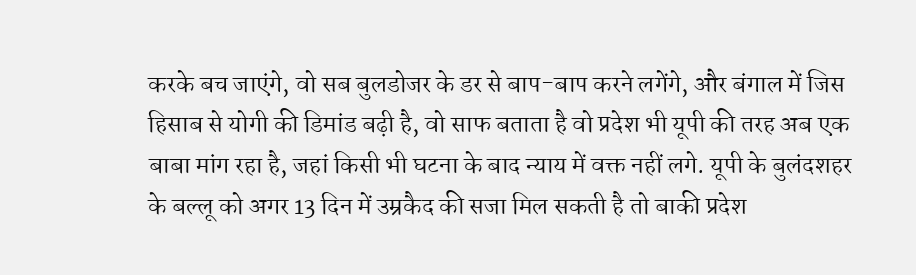करके बच जाएंगे, वो सब बुलडोजर के डर से बाप-बाप करने लगेंगे, और बंगाल में जिस हिसाब से योगी की डिमांड बढ़ी है, वो साफ बताता है वो प्रदेश भी यूपी की तरह अब एक बाबा मांग रहा है, जहां किसी भी घटना के बाद न्याय में वक्त नहीं लगे. यूपी के बुलंदशहर के बल्लू को अगर 13 दिन में उम्रकैद की सजा मिल सकती है तो बाकी प्रदेश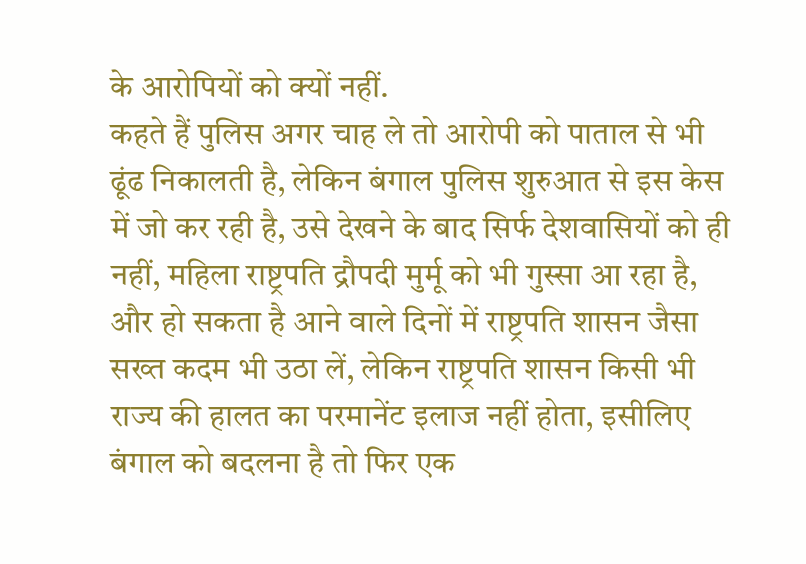के आरोपियों को क्यों नहीं.
कहते हैं पुलिस अगर चाह ले तो आरोपी को पाताल से भी ढूंढ निकालती है, लेकिन बंगाल पुलिस शुरुआत से इस केस में जो कर रही है, उसे देखने के बाद सिर्फ देशवासियों को ही नहीं, महिला राष्ट्रपति द्रौपदी मुर्मू को भी गुस्सा आ रहा है, और हो सकता है आने वाले दिनों में राष्ट्रपति शासन जैसा सख्त कदम भी उठा लें, लेकिन राष्ट्रपति शासन किसी भी राज्य की हालत का परमानेंट इलाज नहीं होता, इसीलिए बंगाल को बदलना है तो फिर एक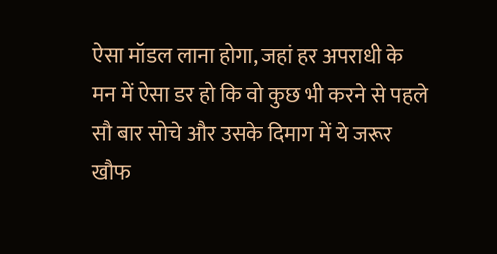ऐसा मॉडल लाना होगा, जहां हर अपराधी के मन में ऐसा डर हो कि वो कुछ भी करने से पहले सौ बार सोचे और उसके दिमाग में ये जरूर खौफ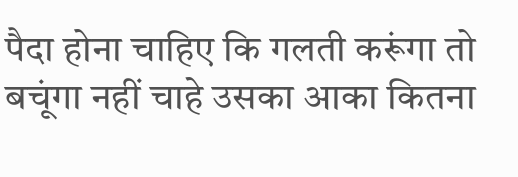पैदा होना चाहिए कि गलती करूंगा तो बचूंगा नहीं चाहे उसका आका कितना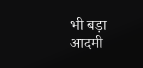भी बड़ा आदमी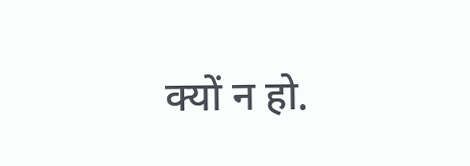क्यों न हो.